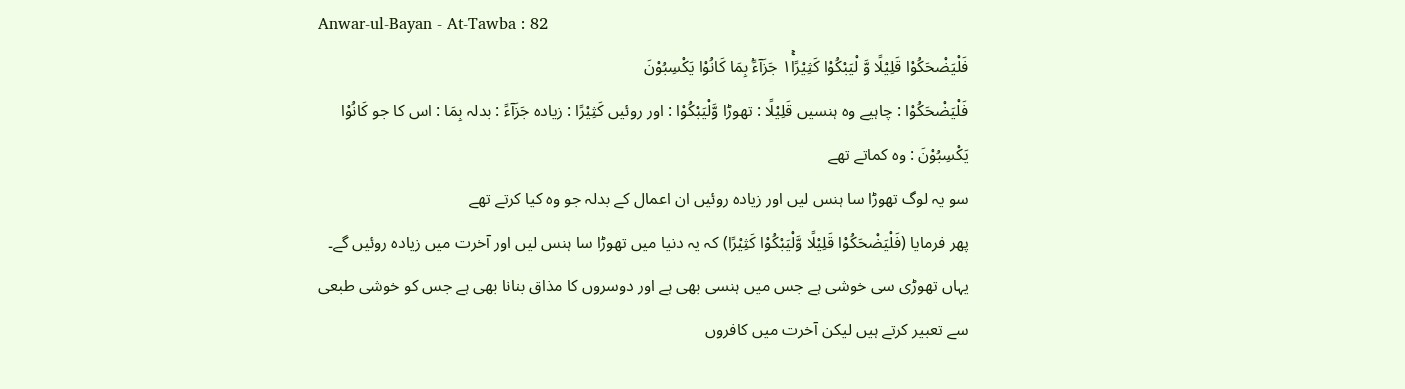Anwar-ul-Bayan - At-Tawba : 82
فَلْیَضْحَكُوْا قَلِیْلًا وَّ لْیَبْكُوْا كَثِیْرًا١ۚ جَزَآءًۢ بِمَا كَانُوْا یَكْسِبُوْنَ
فَلْيَضْحَكُوْا : چاہیے وہ ہنسیں قَلِيْلًا : تھوڑا وَّلْيَبْكُوْا : اور روئیں كَثِيْرًا : زیادہ جَزَآءً : بدلہ بِمَا : اس کا جو كَانُوْا يَكْسِبُوْنَ : وہ کماتے تھے
سو یہ لوگ تھوڑا سا ہنس لیں اور زیادہ روئیں ان اعمال کے بدلہ جو وہ کیا کرتے تھے
پھر فرمایا (فَلْیَضْحَکُوْا قَلِیْلًا وَّلْیَبْکُوْا کَثِیْرًا) کہ یہ دنیا میں تھوڑا سا ہنس لیں اور آخرت میں زیادہ روئیں گے۔ یہاں تھوڑی سی خوشی ہے جس میں ہنسی بھی ہے اور دوسروں کا مذاق بنانا بھی ہے جس کو خوشی طبعی سے تعبیر کرتے ہیں لیکن آخرت میں کافروں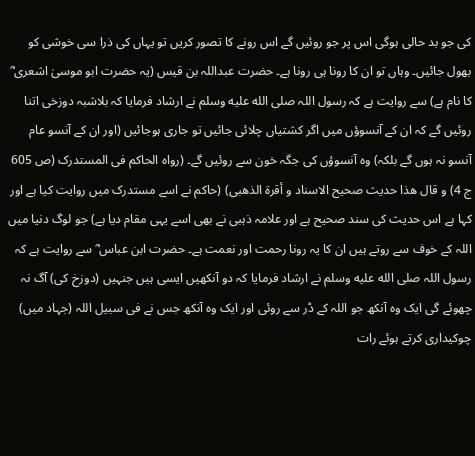کی جو بد حالی ہوگی اس پر جو روئیں گے اس رونے کا تصور کریں تو یہاں کی ذرا سی خوشی کو بھول جائیں۔ وہاں تو ان کا رونا ہی رونا ہے۔ حضرت عبداللہ بن قیس (یہ حضرت ابو موسیٰ اشعری ؓ کا نام ہے) سے روایت ہے کہ رسول اللہ صلى الله عليه وسلم نے ارشاد فرمایا کہ بلاشبہ دوزخی اتنا روئیں گے کہ ان کے آنسوؤں میں اگر کشتیاں چلائی جائیں تو جاری ہوجائیں (اور ان کے آنسو عام آنسو نہ ہوں گے بلکہ) وہ آنسوؤں کی جگہ خون سے روئیں گے۔ (رواہ الحاکم فی المستدرک (ص 605 ج 4) و قال ھذا حدیث صحیح الاسناد و أقرۃ الذھبی) (حاکم نے اسے مستدرک میں روایت کیا ہے اور کہا ہے اس حدیث کی سند صحیح ہے اور علامہ ذہبی نے بھی اسے یہی مقام دیا ہے) جو لوگ دنیا میں اللہ کے خوف سے روتے ہیں ان کا یہ رونا رحمت اور نعمت ہے۔ حضرت ابن عباس ؓ سے روایت ہے کہ رسول اللہ صلى الله عليه وسلم نے ارشاد فرمایا کہ دو آنکھیں ایسی ہیں جنہیں (دوزخ کی) آگ نہ چھوئے گی ایک وہ آنکھ جو اللہ کے ڈر سے روئی اور ایک وہ آنکھ جس نے فی سبیل اللہ (جہاد میں) چوکیداری کرتے ہوئے رات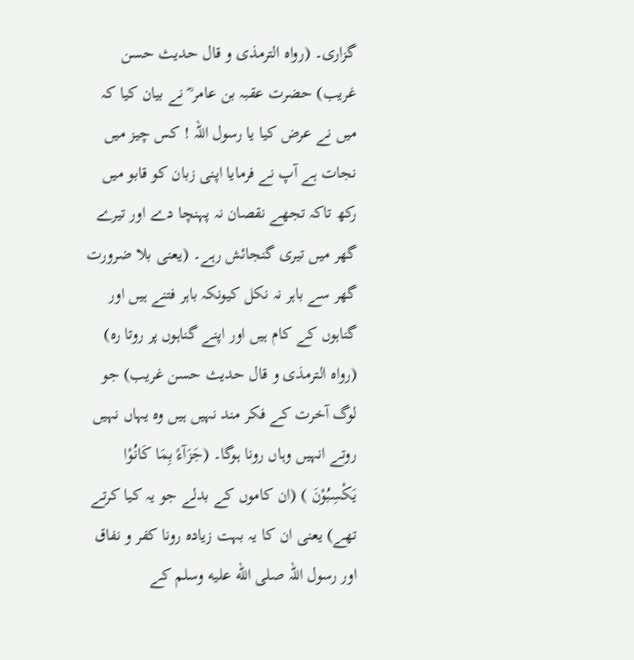گزاری۔ (رواہ الترمذی و قال حدیث حسن غریب) حضرت عقبہ بن عامر ؓ نے بیان کیا کہ میں نے عرض کیا یا رسول اللہ ! کس چیز میں نجات ہے آپ نے فرمایا اپنی زبان کو قابو میں رکھ تاکہ تجھے نقصان نہ پہنچا دے اور تیرے گھر میں تیری گنجائش رہے۔ (یعنی بلا ضرورت گھر سے باہر نہ نکل کیونکہ باہر فتنے ہیں اور گناہوں کے کام ہیں اور اپنے گناہوں پر روتا رہ) (رواہ الترمذی و قال حدیث حسن غریب) جو لوگ آخرت کے فکر مند نہیں ہیں وہ یہاں نہیں روتے انہیں وہاں رونا ہوگا۔ (جَزَآءً بِمَا کَانُوْا یَکْسِبُوْنَ ) (ان کاموں کے بدلے جو یہ کیا کرتے تھے) یعنی ان کا یہ بہت زیادہ رونا کفر و نفاق اور رسول اللہ صلى الله عليه وسلم کے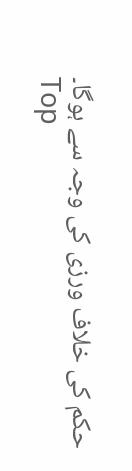حکم کی خلاف ورزی کی وجہ سے ہوگا۔
Top